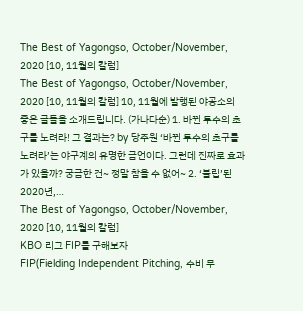The Best of Yagongso, October/November, 2020 [10, 11월의 칼럼]
The Best of Yagongso, October/November, 2020 [10, 11월의 칼럼] 10, 11월에 발행된 야공소의 좋은 글들을 소개드립니다. (가나다순) 1. 바뀐 투수의 초구를 노려라! 그 결과는? by 당주원 ‘바뀐 투수의 초구를 노려라’는 야구계의 유명한 금언이다. 그런데 진짜로 효과가 있을까? 궁금한 건~ 정말 참을 수 없어~ 2. ‘블립’된 2020년,…
The Best of Yagongso, October/November, 2020 [10, 11월의 칼럼]
KBO 리그 FIP를 구해보자
FIP(Fielding Independent Pitching, 수비 무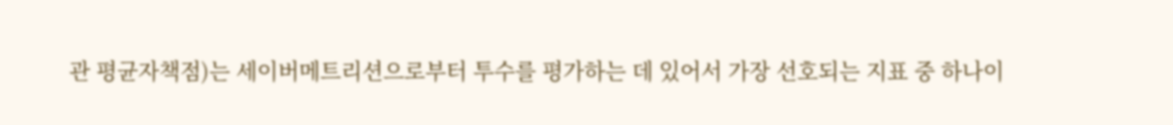관 평균자책점)는 세이버메트리션으로부터 투수를 평가하는 데 있어서 가장 선호되는 지표 중 하나이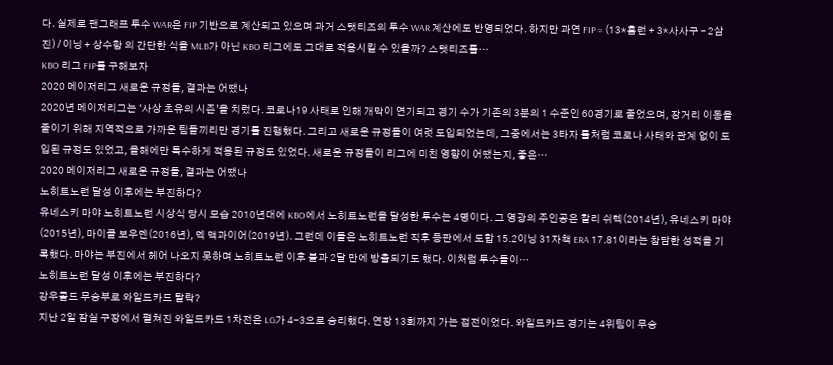다. 실제로 팬그래프 투수 WAR은 FIP 기반으로 계산되고 있으며 과거 스탯티즈의 투수 WAR 계산에도 반영되었다. 하지만 과연 FIP = (13*홈런 + 3*사사구 – 2삼진) / 이닝 + 상수항 의 간단한 식을 MLB가 아닌 KBO 리그에도 그대로 적용시킬 수 있을까? 스탯티즈를…
KBO 리그 FIP를 구해보자
2020 메이저리그 새로운 규정들, 결과는 어땠나
2020년 메이저리그는 ‘사상 초유의 시즌’을 치렀다. 코로나19 사태로 인해 개막이 연기되고 경기 수가 기존의 3분의 1 수준인 60경기로 줄었으며, 장거리 이동을 줄이기 위해 지역적으로 가까운 팀들끼리만 경기를 진행했다. 그리고 새로운 규정들이 여럿 도입되었는데, 그중에서는 3타자 룰처럼 코로나 사태와 관계 없이 도입된 규정도 있었고, 올해에만 특수하게 적용된 규정도 있었다. 새로운 규정들이 리그에 미친 영향이 어땠는지, 좋은…
2020 메이저리그 새로운 규정들, 결과는 어땠나
노히트노런 달성 이후에는 부진하다?
유네스키 마야 노히트노런 시상식 당시 모습 2010년대에 KBO에서 노히트노런을 달성한 투수는 4명이다. 그 영광의 주인공은 찰리 쉬렉(2014년), 유네스키 마야(2015년), 마이클 보우덴(2016년), 덱 맥과이어(2019년). 그런데 이들은 노히트노런 직후 등판에서 도합 15.2이닝 31자책 ERA 17.81이라는 참담한 성적을 기록했다. 마야는 부진에서 헤어 나오지 못하며 노히트노런 이후 불과 2달 만에 방출되기도 했다. 이처럼 투수들이…
노히트노런 달성 이후에는 부진하다?
강우콜드 무승부로 와일드카드 탈락?
지난 2일 잠실 구장에서 펼쳐진 와일드카드 1차전은 LG가 4-3으로 승리했다. 연장 13회까지 가는 접전이었다. 와일드카드 경기는 4위팀이 무승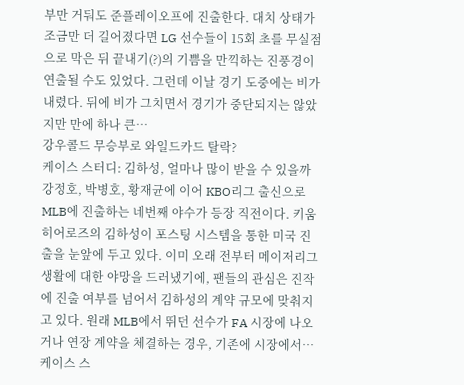부만 거둬도 준플레이오프에 진출한다. 대치 상태가 조금만 더 길어졌다면 LG 선수들이 15회 초를 무실점으로 막은 뒤 끝내기(?)의 기쁨을 만끽하는 진풍경이 연출될 수도 있었다. 그런데 이날 경기 도중에는 비가 내렸다. 뒤에 비가 그치면서 경기가 중단되지는 않았지만 만에 하나 큰…
강우콜드 무승부로 와일드카드 탈락?
케이스 스터디: 김하성, 얼마나 많이 받을 수 있을까
강정호, 박병호, 황재균에 이어 KBO리그 출신으로 MLB에 진출하는 네번째 야수가 등장 직전이다. 키움 히어로즈의 김하성이 포스팅 시스템을 통한 미국 진출을 눈앞에 두고 있다. 이미 오래 전부터 메이저리그 생활에 대한 야망을 드러냈기에, 팬들의 관심은 진작에 진출 여부를 넘어서 김하성의 계약 규모에 맞춰지고 있다. 원래 MLB에서 뛰던 선수가 FA 시장에 나오거나 연장 계약을 체결하는 경우, 기존에 시장에서…
케이스 스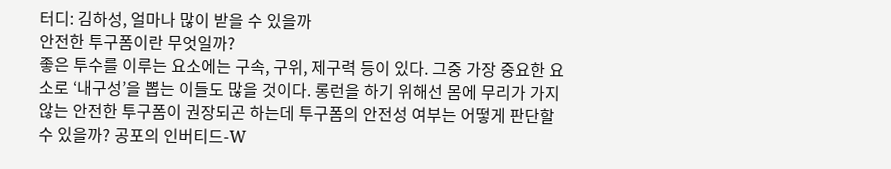터디: 김하성, 얼마나 많이 받을 수 있을까
안전한 투구폼이란 무엇일까?
좋은 투수를 이루는 요소에는 구속, 구위, 제구력 등이 있다. 그중 가장 중요한 요소로 ‘내구성’을 뽑는 이들도 많을 것이다. 롱런을 하기 위해선 몸에 무리가 가지 않는 안전한 투구폼이 권장되곤 하는데 투구폼의 안전성 여부는 어떻게 판단할 수 있을까? 공포의 인버티드-W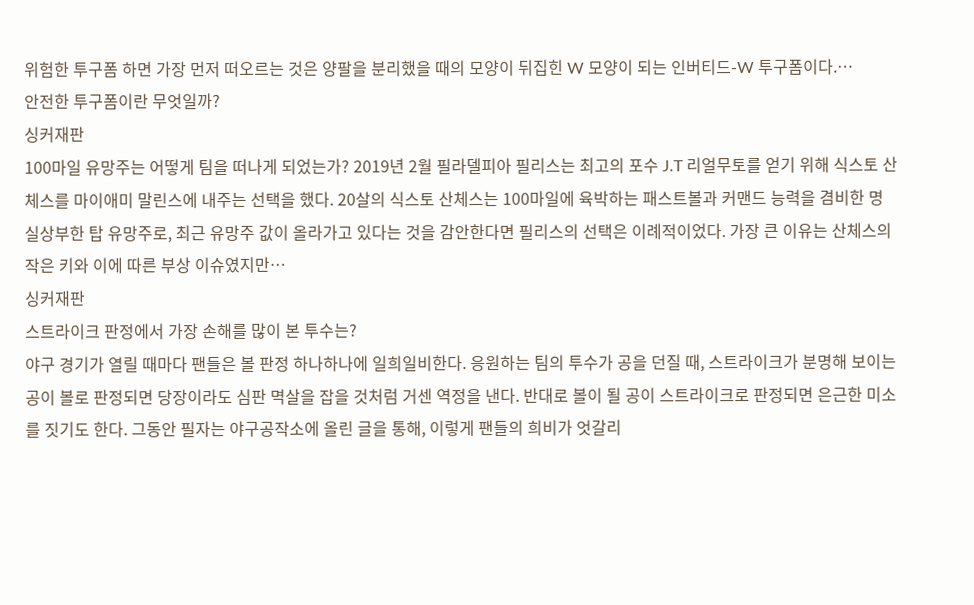위험한 투구폼 하면 가장 먼저 떠오르는 것은 양팔을 분리했을 때의 모양이 뒤집힌 W 모양이 되는 인버티드-W 투구폼이다.…
안전한 투구폼이란 무엇일까?
싱커재판
100마일 유망주는 어떻게 팀을 떠나게 되었는가? 2019년 2월 필라델피아 필리스는 최고의 포수 J.T 리얼무토를 얻기 위해 식스토 산체스를 마이애미 말린스에 내주는 선택을 했다. 20살의 식스토 산체스는 100마일에 육박하는 패스트볼과 커맨드 능력을 겸비한 명실상부한 탑 유망주로, 최근 유망주 값이 올라가고 있다는 것을 감안한다면 필리스의 선택은 이례적이었다. 가장 큰 이유는 산체스의 작은 키와 이에 따른 부상 이슈였지만…
싱커재판
스트라이크 판정에서 가장 손해를 많이 본 투수는?
야구 경기가 열릴 때마다 팬들은 볼 판정 하나하나에 일희일비한다. 응원하는 팀의 투수가 공을 던질 때, 스트라이크가 분명해 보이는 공이 볼로 판정되면 당장이라도 심판 멱살을 잡을 것처럼 거센 역정을 낸다. 반대로 볼이 될 공이 스트라이크로 판정되면 은근한 미소를 짓기도 한다. 그동안 필자는 야구공작소에 올린 글을 통해, 이렇게 팬들의 희비가 엇갈리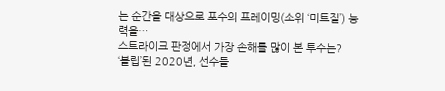는 순간을 대상으로 포수의 프레이밍(소위 ‘미트질’) 능력을…
스트라이크 판정에서 가장 손해를 많이 본 투수는?
‘블립’된 2020년, 선수들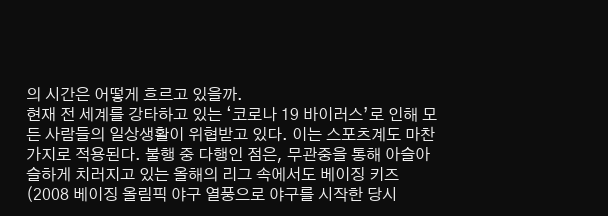의 시간은 어떻게 흐르고 있을까.
현재 전 세계를 강타하고 있는 ‘코로나 19 바이러스’로 인해 모든 사람들의 일상생활이 위협받고 있다. 이는 스포츠계도 마찬가지로 적용된다. 불행 중 다행인 점은, 무관중을 통해 아슬아슬하게 치러지고 있는 올해의 리그 속에서도 베이징 키즈(2008 베이징 올림픽 야구 열풍으로 야구를 시작한 당시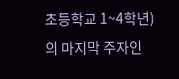초등학교 1~4학년)의 마지막 주자인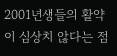2001년생들의 활약이 심상치 않다는 점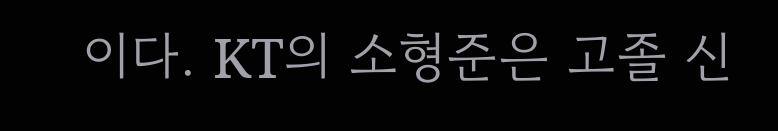이다. KT의 소형준은 고졸 신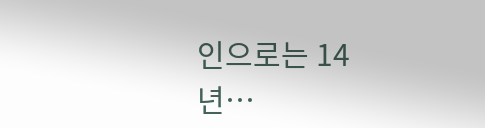인으로는 14년…